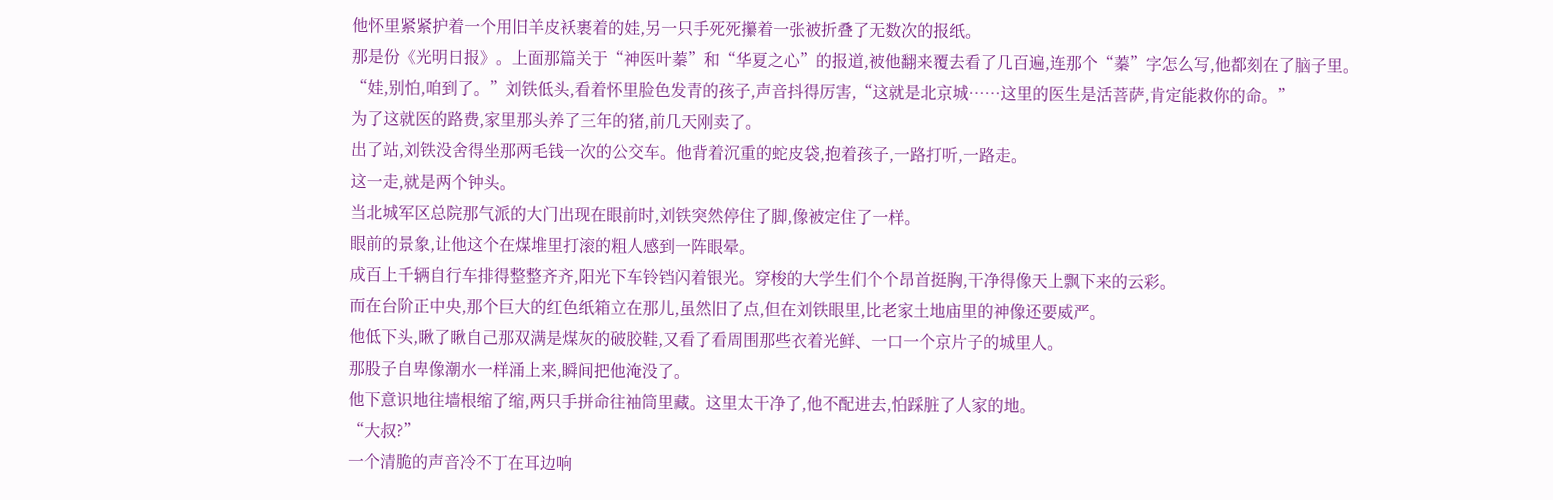他怀里紧紧护着一个用旧羊皮袄裹着的娃,另一只手死死攥着一张被折叠了无数次的报纸。
那是份《光明日报》。上面那篇关于“神医叶蓁”和“华夏之心”的报道,被他翻来覆去看了几百遍,连那个“蓁”字怎么写,他都刻在了脑子里。
“娃,别怕,咱到了。”刘铁低头,看着怀里脸色发青的孩子,声音抖得厉害,“这就是北京城……这里的医生是活菩萨,肯定能救你的命。”
为了这就医的路费,家里那头养了三年的猪,前几天刚卖了。
出了站,刘铁没舍得坐那两毛钱一次的公交车。他背着沉重的蛇皮袋,抱着孩子,一路打听,一路走。
这一走,就是两个钟头。
当北城军区总院那气派的大门出现在眼前时,刘铁突然停住了脚,像被定住了一样。
眼前的景象,让他这个在煤堆里打滚的粗人感到一阵眼晕。
成百上千辆自行车排得整整齐齐,阳光下车铃铛闪着银光。穿梭的大学生们个个昂首挺胸,干净得像天上飘下来的云彩。
而在台阶正中央,那个巨大的红色纸箱立在那儿,虽然旧了点,但在刘铁眼里,比老家土地庙里的神像还要威严。
他低下头,瞅了瞅自己那双满是煤灰的破胶鞋,又看了看周围那些衣着光鲜、一口一个京片子的城里人。
那股子自卑像潮水一样涌上来,瞬间把他淹没了。
他下意识地往墙根缩了缩,两只手拼命往袖筒里藏。这里太干净了,他不配进去,怕踩脏了人家的地。
“大叔?”
一个清脆的声音冷不丁在耳边响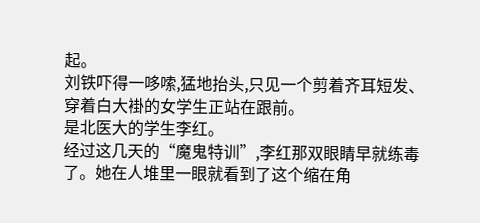起。
刘铁吓得一哆嗦,猛地抬头,只见一个剪着齐耳短发、穿着白大褂的女学生正站在跟前。
是北医大的学生李红。
经过这几天的“魔鬼特训”,李红那双眼睛早就练毒了。她在人堆里一眼就看到了这个缩在角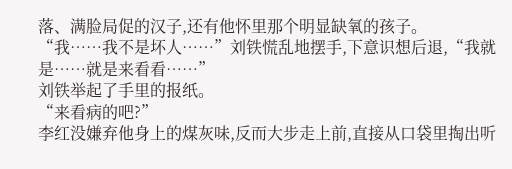落、满脸局促的汉子,还有他怀里那个明显缺氧的孩子。
“我……我不是坏人……”刘铁慌乱地摆手,下意识想后退,“我就是……就是来看看……”
刘铁举起了手里的报纸。
“来看病的吧?”
李红没嫌弃他身上的煤灰味,反而大步走上前,直接从口袋里掏出听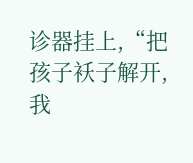诊器挂上,“把孩子袄子解开,我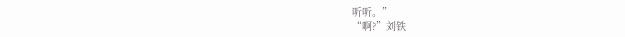听听。”
“啊?”刘铁